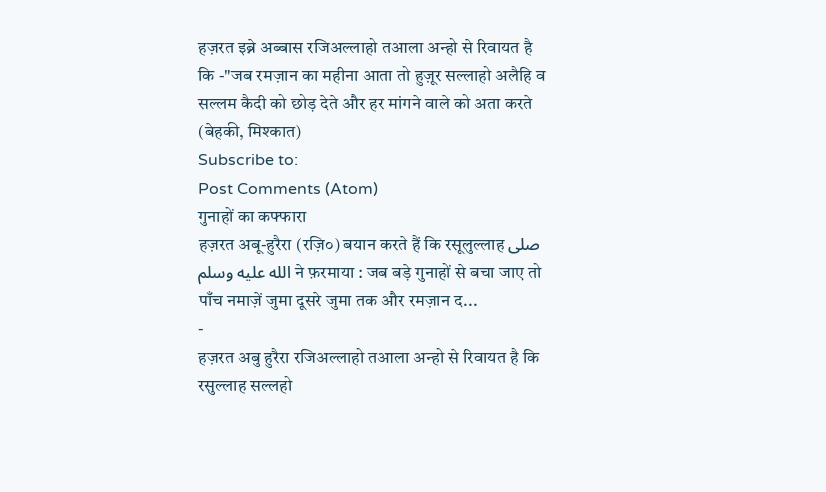हज़रत इब्ने अब्बास रजिअल्लाहो तआला अन्हो से रिवायत है कि -"जब रमज़ान का महीना आता तो हुज़ूर सल्लाहो अलैहि व सल्लम कैदी को छोड़ देते और हर मांगने वाले को अता करते
(बेहकी, मिश्कात)
Subscribe to:
Post Comments (Atom)
गुनाहों का कफ्फारा
हज़रत अबू-हुरैरा (रज़ि०) बयान करते हैं कि रसूलुल्लाह صلى الله عليه وسلم ने फ़रमाया : जब बड़े गुनाहों से बचा जाए तो पाँच नमाज़ें जुमा दूसरे जुमा तक और रमज़ान द...
-
हज़रत अबु हुरैरा रजिअल्लाहो तआला अन्हो से रिवायत है कि रसुल्लाह सल्लहो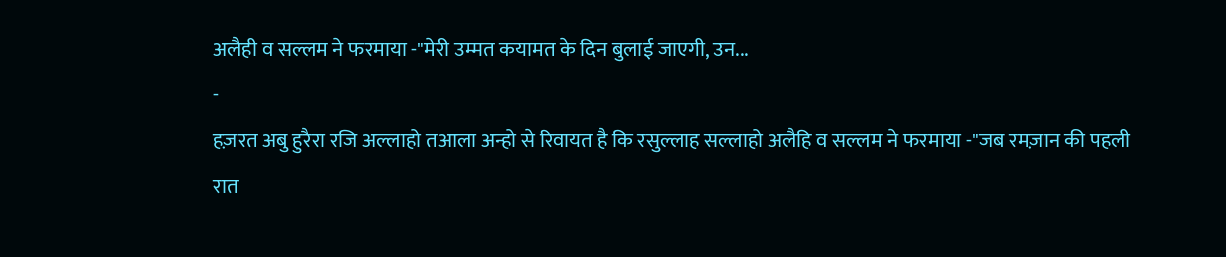अलैही व सल्लम ने फरमाया -"मेरी उम्मत कयामत के दिन बुलाई जाएगी, उन...
-
हज़रत अबु हुरैरा रजि अल्लाहो तआला अन्हो से रिवायत है कि रसुल्लाह सल्लाहो अलैहि व सल्लम ने फरमाया -"जब रमज़ान की पहली रात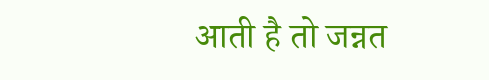आती है तो जन्नत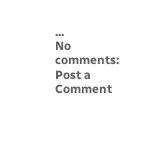...
No comments:
Post a Comment